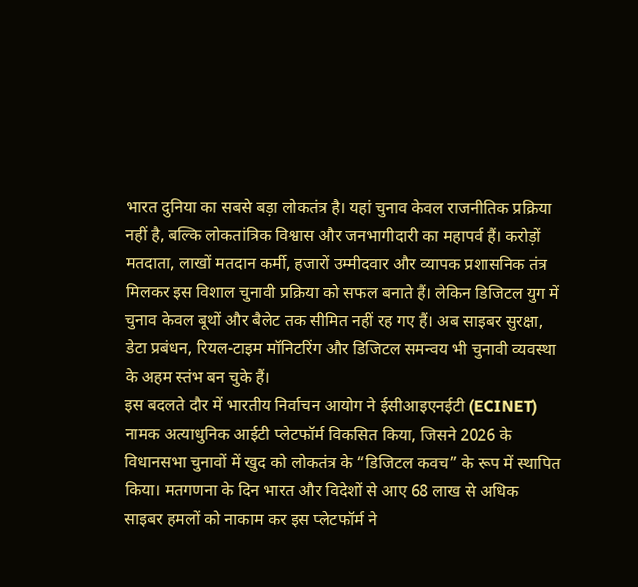भारत दुनिया का सबसे बड़ा लोकतंत्र है। यहां चुनाव केवल राजनीतिक प्रक्रिया नहीं है, बल्कि लोकतांत्रिक विश्वास और जनभागीदारी का महापर्व हैं। करोड़ों मतदाता, लाखों मतदान कर्मी, हजारों उम्मीदवार और व्यापक प्रशासनिक तंत्र मिलकर इस विशाल चुनावी प्रक्रिया को सफल बनाते हैं। लेकिन डिजिटल युग में चुनाव केवल बूथों और बैलेट तक सीमित नहीं रह गए हैं। अब साइबर सुरक्षा, डेटा प्रबंधन, रियल-टाइम मॉनिटरिंग और डिजिटल समन्वय भी चुनावी व्यवस्था के अहम स्तंभ बन चुके हैं।
इस बदलते दौर में भारतीय निर्वाचन आयोग ने ईसीआइएनईटी (ECINET) नामक अत्याधुनिक आईटी प्लेटफॉर्म विकसित किया, जिसने 2026 के विधानसभा चुनावों में खुद को लोकतंत्र के “डिजिटल कवच” के रूप में स्थापित किया। मतगणना के दिन भारत और विदेशों से आए 68 लाख से अधिक साइबर हमलों को नाकाम कर इस प्लेटफॉर्म ने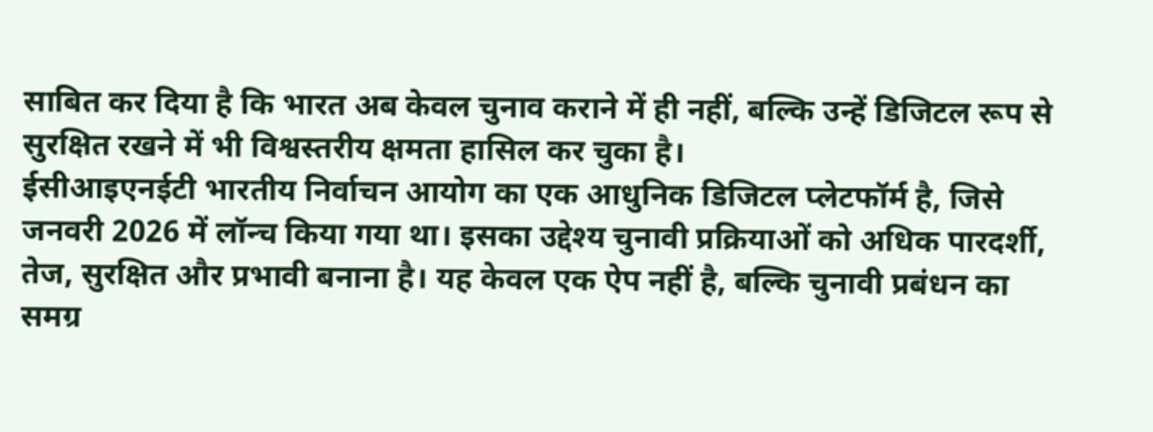साबित कर दिया है कि भारत अब केवल चुनाव कराने में ही नहीं, बल्कि उन्हें डिजिटल रूप से सुरक्षित रखने में भी विश्वस्तरीय क्षमता हासिल कर चुका है।
ईसीआइएनईटी भारतीय निर्वाचन आयोग का एक आधुनिक डिजिटल प्लेटफॉर्म है, जिसे जनवरी 2026 में लॉन्च किया गया था। इसका उद्देश्य चुनावी प्रक्रियाओं को अधिक पारदर्शी, तेज, सुरक्षित और प्रभावी बनाना है। यह केवल एक ऐप नहीं है, बल्कि चुनावी प्रबंधन का समग्र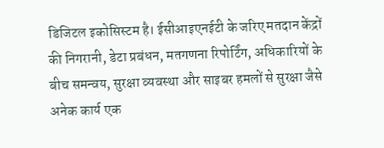डिजिटल इकोसिस्टम है। ईसीआइएनईटी के जरिए मतदान केंद्रों की निगरानी, डेटा प्रबंधन, मतगणना रिपोर्टिंग, अधिकारियों के बीच समन्वय, सुरक्षा व्यवस्था और साइबर हमलों से सुरक्षा जैसे अनेक कार्य एक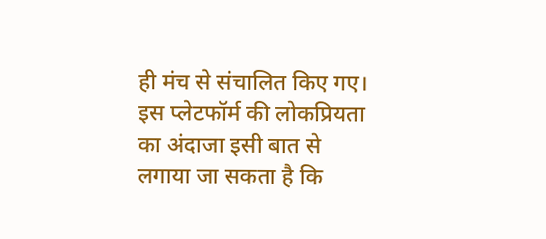ही मंच से संचालित किए गए। इस प्लेटफॉर्म की लोकप्रियता का अंदाजा इसी बात से लगाया जा सकता है कि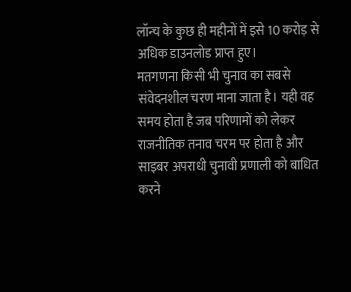लॉन्च के कुछ ही महीनों में इसे 10 करोड़ से अधिक डाउनलोड प्राप्त हुए।
मतगणना किसी भी चुनाव का सबसे संवेदनशील चरण माना जाता है। यही वह समय होता है जब परिणामों को लेकर राजनीतिक तनाव चरम पर होता है और साइबर अपराधी चुनावी प्रणाली को बाधित करने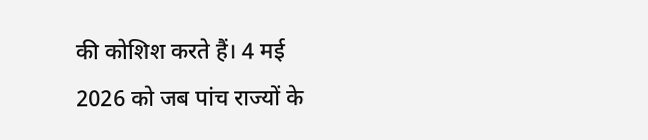की कोशिश करते हैं। 4 मई 2026 को जब पांच राज्यों के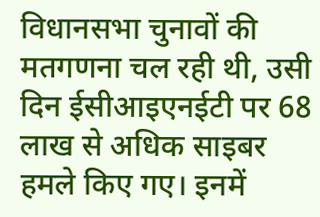विधानसभा चुनावों की मतगणना चल रही थी, उसी दिन ईसीआइएनईटी पर 68 लाख से अधिक साइबर हमले किए गए। इनमें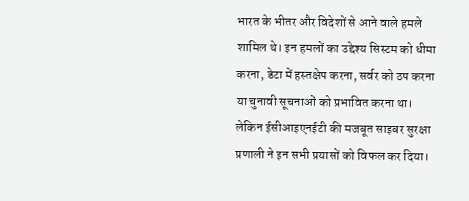भारत के भीतर और विदेशों से आने वाले हमले शामिल थे। इन हमलों का उद्देश्य सिस्टम को धीमा करना, डेटा में हस्तक्षेप करना, सर्वर को ठप करना या चुनावी सूचनाओं को प्रभावित करना था। लेकिन ईसीआइएनईटी की मजबूत साइबर सुरक्षा प्रणाली ने इन सभी प्रयासों को विफल कर दिया।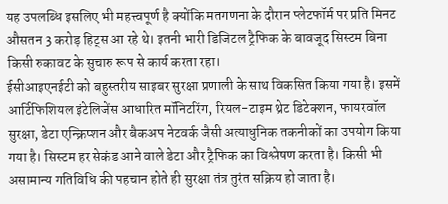यह उपलब्धि इसलिए भी महत्त्वपूर्ण है क्योंकि मतगणना के दौरान प्लेटफॉर्म पर प्रति मिनट औसतन 3 करोड़ हिट्स आ रहे थे। इतनी भारी डिजिटल ट्रैफिक के बावजूद सिस्टम बिना किसी रुकावट के सुचारु रूप से कार्य करता रहा।
ईसीआइएनईटी को बहुस्तरीय साइबर सुरक्षा प्रणाली के साथ विकसित किया गया है। इसमें आर्टिफिशियल इंटेलिजेंस आधारित मॉनिटरिंग, रियल-टाइम थ्रेट डिटेक्शन, फायरवॉल सुरक्षा, डेटा एन्क्रिप्शन और बैकअप नेटवर्क जैसी अत्याधुनिक तकनीकों का उपयोग किया गया है। सिस्टम हर सेकंड आने वाले डेटा और ट्रैफिक का विश्लेषण करता है। किसी भी असामान्य गतिविधि की पहचान होते ही सुरक्षा तंत्र तुरंत सक्रिय हो जाता है।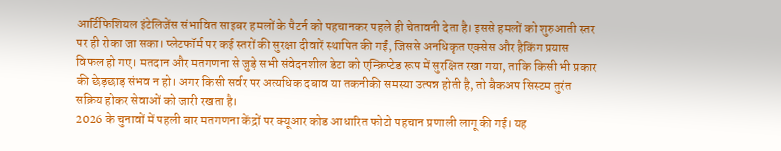आर्टिफिशियल इंटेलिजेंस संभावित साइबर हमलों के पैटर्न को पहचानकर पहले ही चेतावनी देता है। इससे हमलों को शुरुआती स्तर पर ही रोका जा सका। प्लेटफॉर्म पर कई स्तरों की सुरक्षा दीवारें स्थापित की गईं, जिससे अनधिकृत एक्सेस और हैकिंग प्रयास विफल हो गए। मतदान और मतगणना से जुड़े सभी संवेदनशील डेटा को एन्क्रिप्टेड रूप में सुरक्षित रखा गया, ताकि किसी भी प्रकार की छेड़छाड़ संभव न हो। अगर किसी सर्वर पर अत्यधिक दबाव या तकनीकी समस्या उत्पन्न होती है, तो बैकअप सिस्टम तुरंत सक्रिय होकर सेवाओं को जारी रखता है।
2026 के चुनावों में पहली बार मतगणना केंद्रों पर क्यूआर कोड आधारित फोटो पहचान प्रणाली लागू की गई। यह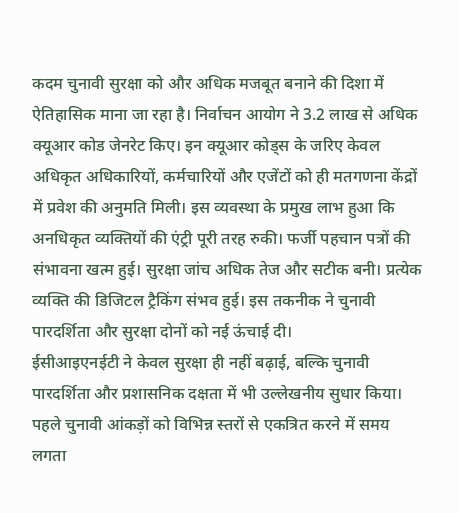कदम चुनावी सुरक्षा को और अधिक मजबूत बनाने की दिशा में ऐतिहासिक माना जा रहा है। निर्वाचन आयोग ने 3.2 लाख से अधिक क्यूआर कोड जेनरेट किए। इन क्यूआर कोड्स के जरिए केवल अधिकृत अधिकारियों, कर्मचारियों और एजेंटों को ही मतगणना केंद्रों में प्रवेश की अनुमति मिली। इस व्यवस्था के प्रमुख लाभ हुआ कि अनधिकृत व्यक्तियों की एंट्री पूरी तरह रुकी। फर्जी पहचान पत्रों की संभावना खत्म हुई। सुरक्षा जांच अधिक तेज और सटीक बनी। प्रत्येक व्यक्ति की डिजिटल ट्रैकिंग संभव हुई। इस तकनीक ने चुनावी पारदर्शिता और सुरक्षा दोनों को नई ऊंचाई दी।
ईसीआइएनईटी ने केवल सुरक्षा ही नहीं बढ़ाई, बल्कि चुनावी पारदर्शिता और प्रशासनिक दक्षता में भी उल्लेखनीय सुधार किया। पहले चुनावी आंकड़ों को विभिन्न स्तरों से एकत्रित करने में समय लगता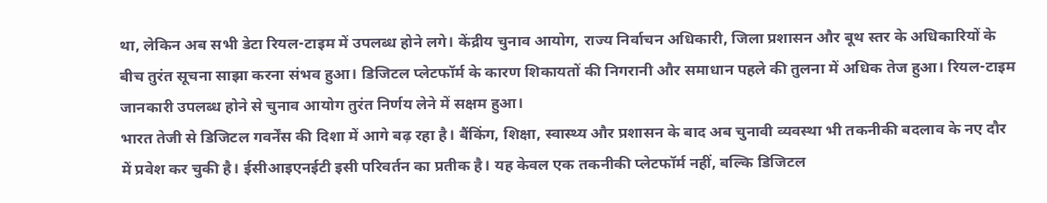था, लेकिन अब सभी डेटा रियल-टाइम में उपलब्ध होने लगे। केंद्रीय चुनाव आयोग, राज्य निर्वाचन अधिकारी, जिला प्रशासन और बूथ स्तर के अधिकारियों के बीच तुरंत सूचना साझा करना संभव हुआ। डिजिटल प्लेटफॉर्म के कारण शिकायतों की निगरानी और समाधान पहले की तुलना में अधिक तेज हुआ। रियल-टाइम जानकारी उपलब्ध होने से चुनाव आयोग तुरंत निर्णय लेने में सक्षम हुआ।
भारत तेजी से डिजिटल गवर्नेंस की दिशा में आगे बढ़ रहा है। बैंकिंग, शिक्षा, स्वास्थ्य और प्रशासन के बाद अब चुनावी व्यवस्था भी तकनीकी बदलाव के नए दौर में प्रवेश कर चुकी है। ईसीआइएनईटी इसी परिवर्तन का प्रतीक है। यह केवल एक तकनीकी प्लेटफॉर्म नहीं, बल्कि डिजिटल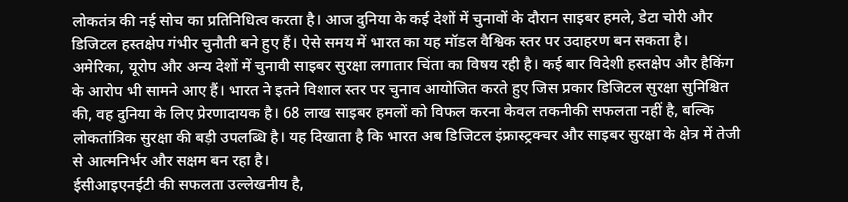लोकतंत्र की नई सोच का प्रतिनिधित्व करता है। आज दुनिया के कई देशों में चुनावों के दौरान साइबर हमले, डेटा चोरी और डिजिटल हस्तक्षेप गंभीर चुनौती बने हुए हैं। ऐसे समय में भारत का यह मॉडल वैश्विक स्तर पर उदाहरण बन सकता है।
अमेरिका, यूरोप और अन्य देशों में चुनावी साइबर सुरक्षा लगातार चिंता का विषय रही है। कई बार विदेशी हस्तक्षेप और हैकिंग के आरोप भी सामने आए हैं। भारत ने इतने विशाल स्तर पर चुनाव आयोजित करते हुए जिस प्रकार डिजिटल सुरक्षा सुनिश्चित की, वह दुनिया के लिए प्रेरणादायक है। 68 लाख साइबर हमलों को विफल करना केवल तकनीकी सफलता नहीं है, बल्कि लोकतांत्रिक सुरक्षा की बड़ी उपलब्धि है। यह दिखाता है कि भारत अब डिजिटल इंफ्रास्ट्रक्चर और साइबर सुरक्षा के क्षेत्र में तेजी से आत्मनिर्भर और सक्षम बन रहा है।
ईसीआइएनईटी की सफलता उल्लेखनीय है,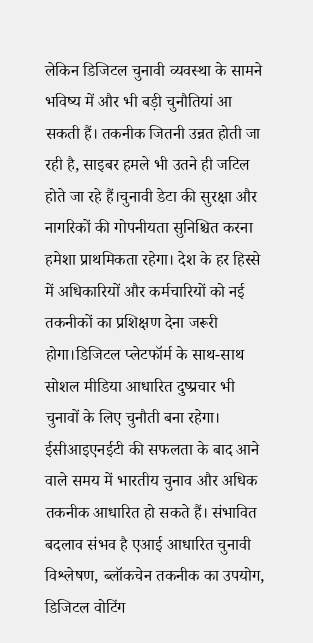लेकिन डिजिटल चुनावी व्यवस्था के सामने भविष्य में और भी बड़ी चुनौतियां आ सकती हैं। तकनीक जितनी उन्नत होती जा रही है, साइबर हमले भी उतने ही जटिल होते जा रहे हैं।चुनावी डेटा की सुरक्षा और नागरिकों की गोपनीयता सुनिश्चित करना हमेशा प्राथमिकता रहेगा। देश के हर हिस्से में अधिकारियों और कर्मचारियों को नई तकनीकों का प्रशिक्षण देना जरूरी होगा।डिजिटल प्लेटफॉर्म के साथ-साथ सोशल मीडिया आधारित दुष्प्रचार भी चुनावों के लिए चुनौती बना रहेगा।
ईसीआइएनईटी की सफलता के बाद आने वाले समय में भारतीय चुनाव और अधिक तकनीक आधारित हो सकते हैं। संभावित बदलाव संभव है एआई आधारित चुनावी विश्लेषण, ब्लॉकचेन तकनीक का उपयोग, डिजिटल वोटिंग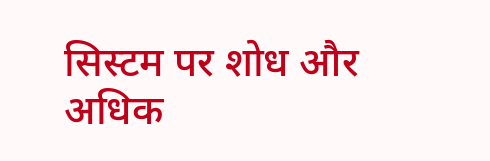सिस्टम पर शोध और अधिक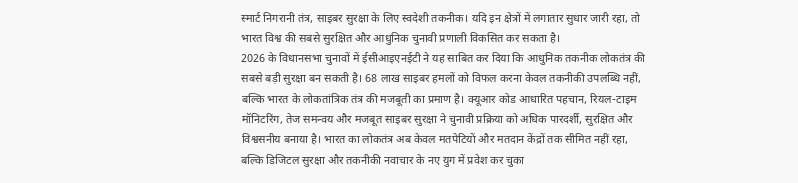स्मार्ट निगरानी तंत्र, साइबर सुरक्षा के लिए स्वदेशी तकनीक। यदि इन क्षेत्रों में लगातार सुधार जारी रहा, तो भारत विश्व की सबसे सुरक्षित और आधुनिक चुनावी प्रणाली विकसित कर सकता है।
2026 के विधानसभा चुनावों में ईसीआइएनईटी ने यह साबित कर दिया कि आधुनिक तकनीक लोकतंत्र की सबसे बड़ी सुरक्षा बन सकती है। 68 लाख साइबर हमलों को विफल करना केवल तकनीकी उपलब्धि नहीं, बल्कि भारत के लोकतांत्रिक तंत्र की मजबूती का प्रमाण है। क्यूआर कोड आधारित पहचान, रियल-टाइम मॉनिटरिंग, तेज समन्वय और मजबूत साइबर सुरक्षा ने चुनावी प्रक्रिया को अधिक पारदर्शी, सुरक्षित और विश्वसनीय बनाया है। भारत का लोकतंत्र अब केवल मतपेटियों और मतदान केंद्रों तक सीमित नहीं रहा, बल्कि डिजिटल सुरक्षा और तकनीकी नवाचार के नए युग में प्रवेश कर चुका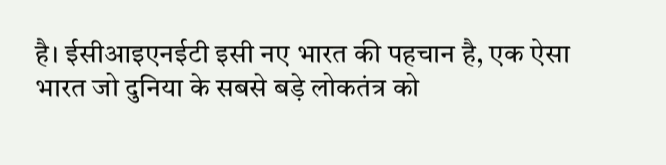है। ईसीआइएनईटी इसी नए भारत की पहचान है, एक ऐसा भारत जो दुनिया के सबसे बड़े लोकतंत्र को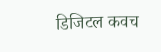डिजिटल कवच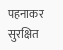पहनाकर सुरक्षित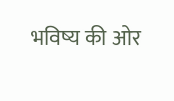भविष्य की ओर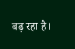बढ़ रहा है।